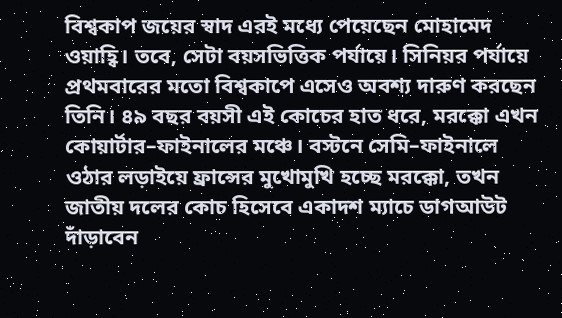বিশ্বকাপ জয়ের স্বাদ এরই মধ্যে পেয়েছেন মোহামেদ ওয়াহ্বি। তবে, সেটা বয়সভিত্তিক পর্যায়ে। সিনিয়র পর্যায়ে প্রথমবারের মতো বিশ্বকাপে এসেও অবশ্য দারুণ করছেন তিনি। ৪৯ বছর বয়সী এই কোচের হাত ধরে, মরক্কো এখন কোয়ার্টার–ফাইনালের মঞ্চে। বস্টনে সেমি–ফাইনালে ওঠার লড়াইয়ে ফ্রান্সের মুখোমুখি হচ্ছে মরক্কো, তখন জাতীয় দলের কোচ হিসেবে একাদশ ম্যাচে ডাগআউট দাঁড়াবেন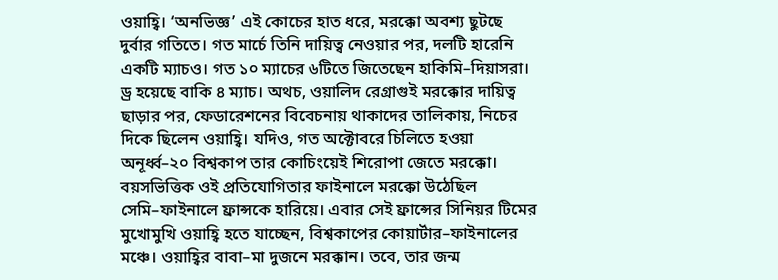ওয়াহ্বি। ‘অনভিজ্ঞ’ এই কোচের হাত ধরে, মরক্কো অবশ্য ছুটছে দুর্বার গতিতে। গত মার্চে তিনি দায়িত্ব নেওয়ার পর, দলটি হারেনি একটি ম্যাচও। গত ১০ ম্যাচের ৬টিতে জিতেছেন হাকিমি–দিয়াসরা। ড্র হয়েছে বাকি ৪ ম্যাচ। অথচ, ওয়ালিদ রেগ্রাগুই মরক্কোর দায়িত্ব ছাড়ার পর, ফেডারেশনের বিবেচনায় থাকাদের তালিকায়, নিচের দিকে ছিলেন ওয়াহ্বি। যদিও, গত অক্টোবরে চিলিতে হওয়া অনূর্ধ্ব–২০ বিশ্বকাপ তার কোচিংয়েই শিরোপা জেতে মরক্কো। বয়সভিত্তিক ওই প্রতিযোগিতার ফাইনালে মরক্কো উঠেছিল সেমি–ফাইনালে ফ্রান্সকে হারিয়ে। এবার সেই ফ্রান্সের সিনিয়র টিমের মুখোমুখি ওয়াহ্বি হতে যাচ্ছেন, বিশ্বকাপের কোয়ার্টার–ফাইনালের মঞ্চে। ওয়াহ্বির বাবা–মা দুজনে মরক্কান। তবে, তার জন্ম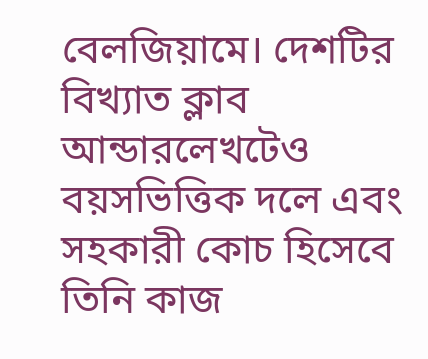বেলজিয়ামে। দেশটির বিখ্যাত ক্লাব আন্ডারলেখটেও বয়সভিত্তিক দলে এবং সহকারী কোচ হিসেবে তিনি কাজ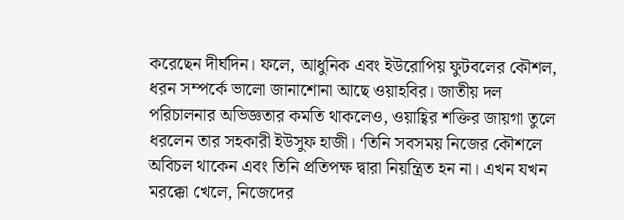করেছেন দীর্ঘদিন। ফলে, আধুনিক এবং ইউরোপিয় ফুটবলের কৌশল, ধরন সম্পর্কে ভালো জানাশোনা আছে ওয়াহবির। জাতীয় দল পরিচালনার অভিজ্ঞতার কমতি থাকলেও, ওয়াহ্বির শক্তির জায়গা তুলে ধরলেন তার সহকারী ইউসুফ হাজী। ‘তিনি সবসময় নিজের কৌশলে অবিচল থাকেন এবং তিনি প্রতিপক্ষ দ্বারা নিয়ন্ত্রিত হন না। এখন যখন মরক্কো খেলে, নিজেদের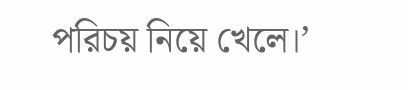পরিচয় নিয়ে খেলে।’